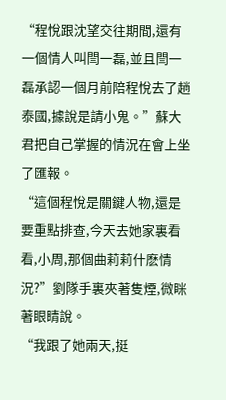“程悅跟沈望交往期間,還有一個情人叫閆一磊,並且閆一磊承認一個月前陪程悅去了趟泰國,據說是請小鬼。”蘇大君把自己掌握的情況在會上坐了匯報。
“這個程悅是關鍵人物,還是要重點排查,今天去她家裏看看,小周,那個曲莉莉什麽情況?”劉隊手裏夾著隻煙,微眯著眼睛說。
“我跟了她兩天,挺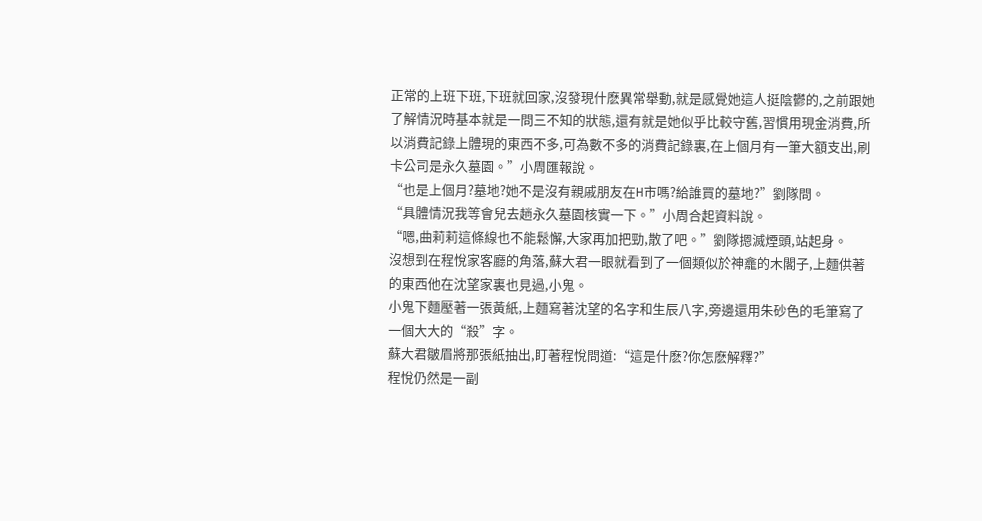正常的上班下班,下班就回家,沒發現什麽異常舉動,就是感覺她這人挺陰鬱的,之前跟她了解情況時基本就是一問三不知的狀態,還有就是她似乎比較守舊,習慣用現金消費,所以消費記錄上體現的東西不多,可為數不多的消費記錄裏,在上個月有一筆大額支出,刷卡公司是永久墓園。”小周匯報說。
“也是上個月?墓地?她不是沒有親戚朋友在H市嗎?給誰買的墓地?”劉隊問。
“具體情況我等會兒去趟永久墓園核實一下。”小周合起資料說。
“嗯,曲莉莉這條線也不能鬆懈,大家再加把勁,散了吧。”劉隊摁滅煙頭,站起身。
沒想到在程悅家客廳的角落,蘇大君一眼就看到了一個類似於神龕的木閣子,上麵供著的東西他在沈望家裏也見過,小鬼。
小鬼下麵壓著一張黃紙,上麵寫著沈望的名字和生辰八字,旁邊還用朱砂色的毛筆寫了一個大大的“殺”字。
蘇大君皺眉將那張紙抽出,盯著程悅問道:“這是什麽?你怎麽解釋?”
程悅仍然是一副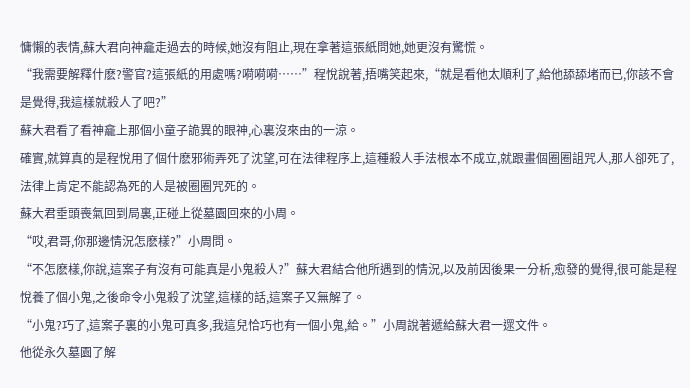慵懶的表情,蘇大君向神龕走過去的時候,她沒有阻止,現在拿著這張紙問她,她更沒有驚慌。
“我需要解釋什麽?警官?這張紙的用處嗎?嗬嗬嗬……”程悅說著,捂嘴笑起來,“就是看他太順利了,給他舔舔堵而已,你該不會是覺得,我這樣就殺人了吧?”
蘇大君看了看神龕上那個小童子詭異的眼神,心裏沒來由的一涼。
確實,就算真的是程悅用了個什麽邪術弄死了沈望,可在法律程序上,這種殺人手法根本不成立,就跟畫個圈圈詛咒人,那人卻死了,法律上肯定不能認為死的人是被圈圈咒死的。
蘇大君垂頭喪氣回到局裏,正碰上從墓園回來的小周。
“哎,君哥,你那邊情況怎麽樣?”小周問。
“不怎麽樣,你說,這案子有沒有可能真是小鬼殺人?”蘇大君結合他所遇到的情況,以及前因後果一分析,愈發的覺得,很可能是程悅養了個小鬼,之後命令小鬼殺了沈望,這樣的話,這案子又無解了。
“小鬼?巧了,這案子裏的小鬼可真多,我這兒恰巧也有一個小鬼,給。”小周說著遞給蘇大君一遝文件。
他從永久墓園了解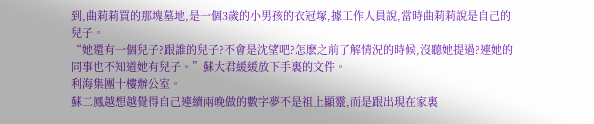到,曲莉莉買的那塊墓地,是一個3歲的小男孩的衣冠塚,據工作人員說,當時曲莉莉說是自己的兒子。
“她還有一個兒子?跟誰的兒子?不會是沈望吧?怎麽之前了解情況的時候,沒聽她提過?連她的同事也不知道她有兒子。”蘇大君緩緩放下手裏的文件。
利海集團十樓辦公室。
蘇二鳳越想越覺得自己連續兩晚做的數字夢不是祖上顯靈,而是跟出現在家裏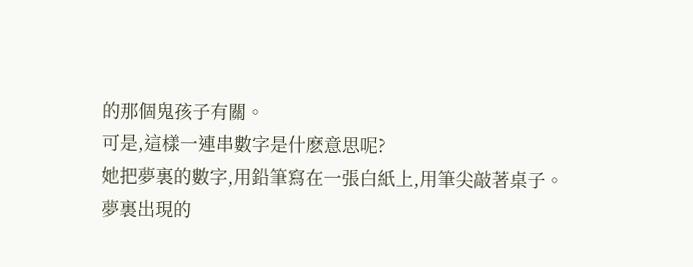的那個鬼孩子有關。
可是,這樣一連串數字是什麽意思呢?
她把夢裏的數字,用鉛筆寫在一張白紙上,用筆尖敲著桌子。
夢裏出現的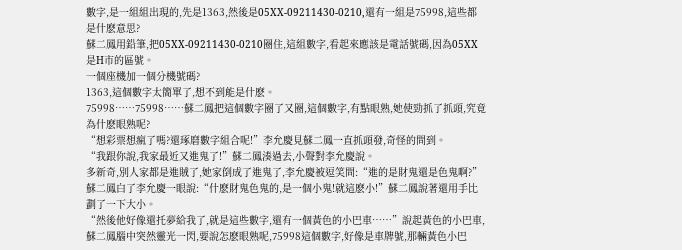數字,是一組組出現的,先是1363,然後是05XX-09211430-0210,還有一組是75998,這些都是什麽意思?
蘇二鳳用鉛筆,把05XX-09211430-0210圈住,這組數字,看起來應該是電話號碼,因為05XX是H市的區號。
一個座機加一個分機號碼?
1363,這個數字太簡單了,想不到能是什麽。
75998……75998……蘇二鳳把這個數字圈了又圈,這個數字,有點眼熟,她使勁抓了抓頭,究竟為什麽眼熟呢?
“想彩票想瘋了嗎?還琢磨數字組合呢!”李允慶見蘇二鳳一直抓頭發,奇怪的問到。
“我跟你說,我家最近又進鬼了!”蘇二鳳湊過去,小聲對李允慶說。
多新奇,別人家都是進賊了,她家倒成了進鬼了,李允慶被逗笑問:“進的是財鬼還是色鬼啊?”
蘇二鳳白了李允慶一眼說:“什麽財鬼色鬼的,是一個小鬼!就這麽小!”蘇二鳳說著還用手比劃了一下大小。
“然後他好像還托夢給我了,就是這些數字,還有一個黃色的小巴車……”說起黃色的小巴車,蘇二鳳腦中突然靈光一閃,要說怎麽眼熟呢,75998這個數字,好像是車牌號,那輛黃色小巴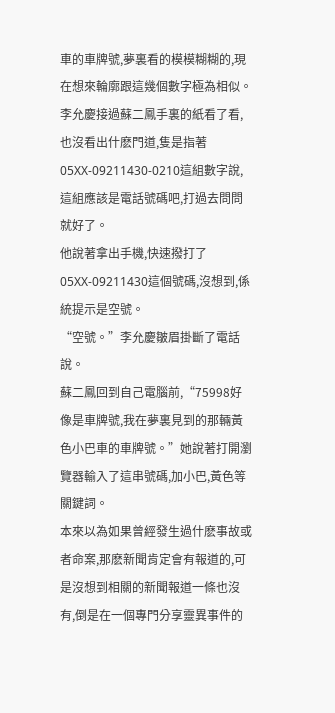車的車牌號,夢裏看的模模糊糊的,現在想來輪廓跟這幾個數字極為相似。
李允慶接過蘇二鳳手裏的紙看了看,也沒看出什麽門道,隻是指著05XX-09211430-0210這組數字說,這組應該是電話號碼吧,打過去問問就好了。
他說著拿出手機,快速撥打了05XX-09211430這個號碼,沒想到,係統提示是空號。
“空號。”李允慶皺眉掛斷了電話說。
蘇二鳳回到自己電腦前,“75998好像是車牌號,我在夢裏見到的那輛黃色小巴車的車牌號。”她說著打開瀏覽器輸入了這串號碼,加小巴,黃色等關鍵詞。
本來以為如果曾經發生過什麽事故或者命案,那麽新聞肯定會有報道的,可是沒想到相關的新聞報道一條也沒有,倒是在一個專門分享靈異事件的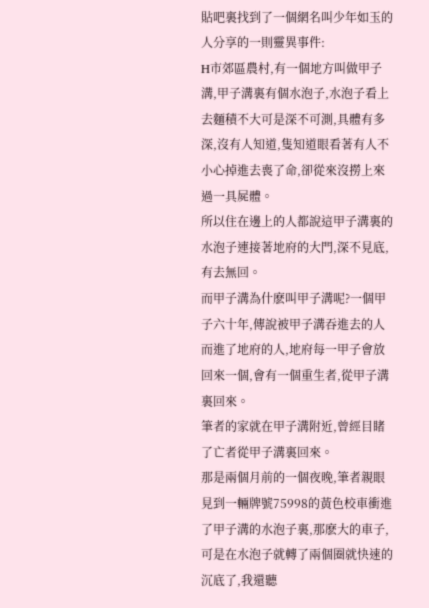貼吧裏找到了一個網名叫少年如玉的人分享的一則靈異事件:
H市郊區農村,有一個地方叫做甲子溝,甲子溝裏有個水泡子,水泡子看上去麵積不大可是深不可測,具體有多深,沒有人知道,隻知道眼看著有人不小心掉進去喪了命,卻從來沒撈上來過一具屍體。
所以住在邊上的人都說這甲子溝裏的水泡子連接著地府的大門,深不見底,有去無回。
而甲子溝為什麽叫甲子溝呢?一個甲子六十年,傳說被甲子溝吞進去的人而進了地府的人,地府每一甲子會放回來一個,會有一個重生者,從甲子溝裏回來。
筆者的家就在甲子溝附近,曾經目睹了亡者從甲子溝裏回來。
那是兩個月前的一個夜晚,筆者親眼見到一輛牌號75998的黃色校車衝進了甲子溝的水泡子裏,那麽大的車子,可是在水泡子就轉了兩個圈就快速的沉底了,我還聽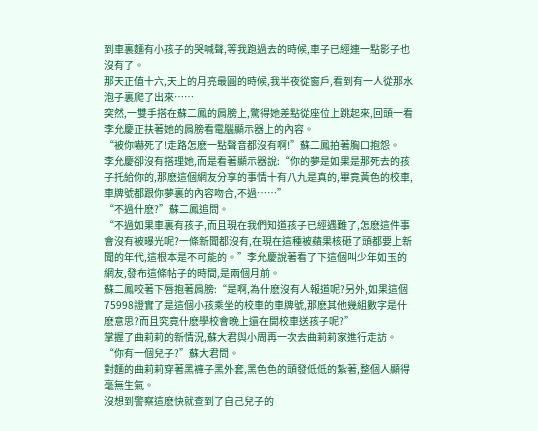到車裏麵有小孩子的哭喊聲,等我跑過去的時候,車子已經連一點影子也沒有了。
那天正值十六,天上的月亮最圓的時候,我半夜從窗戶,看到有一人從那水泡子裏爬了出來……
突然,一雙手搭在蘇二鳳的肩膀上,驚得她差點從座位上跳起來,回頭一看李允慶正扶著她的肩膀看電腦顯示器上的內容。
“被你嚇死了!走路怎麽一點聲音都沒有啊!”蘇二鳳拍著胸口抱怨。
李允慶卻沒有搭理她,而是看著顯示器說:“你的夢是如果是那死去的孩子托給你的,那麽這個網友分享的事情十有八九是真的,畢竟黃色的校車,車牌號都跟你夢裏的內容吻合,不過……”
“不過什麽?”蘇二鳳追問。
“不過如果車裏有孩子,而且現在我們知道孩子已經遇難了,怎麽這件事會沒有被曝光呢?一條新聞都沒有,在現在這種被蘋果核砸了頭都要上新聞的年代,這根本是不可能的。”李允慶說著看了下這個叫少年如玉的網友,發布這條帖子的時間,是兩個月前。
蘇二鳳咬著下唇抱著肩膀:“是啊,為什麽沒有人報道呢?另外,如果這個75998證實了是這個小孩乘坐的校車的車牌號,那麽其他幾組數字是什麽意思?而且究竟什麽學校會晚上還在開校車送孩子呢?”
掌握了曲莉莉的新情況,蘇大君與小周再一次去曲莉莉家進行走訪。
“你有一個兒子?”蘇大君問。
對麵的曲莉莉穿著黑褲子黑外套,黑色色的頭發低低的紮著,整個人顯得毫無生氣。
沒想到警察這麽快就查到了自己兒子的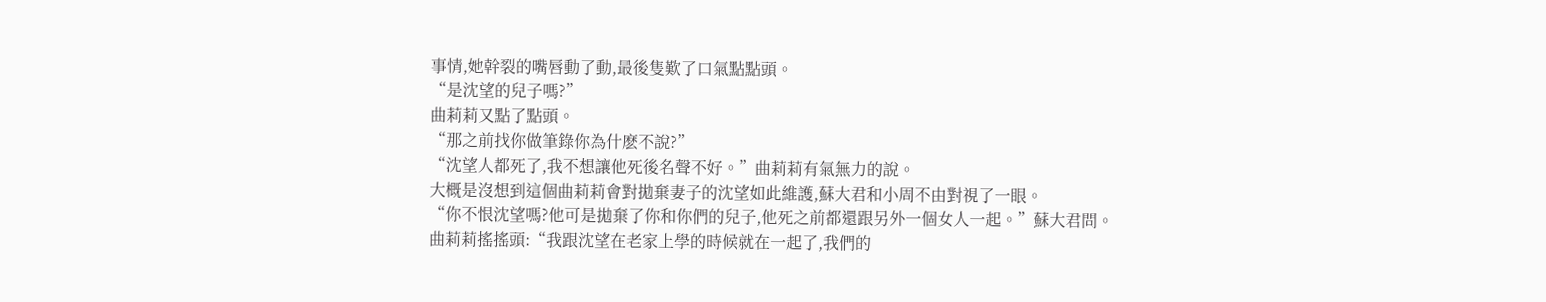事情,她幹裂的嘴唇動了動,最後隻歎了口氣點點頭。
“是沈望的兒子嗎?”
曲莉莉又點了點頭。
“那之前找你做筆錄你為什麽不說?”
“沈望人都死了,我不想讓他死後名聲不好。”曲莉莉有氣無力的說。
大概是沒想到這個曲莉莉會對拋棄妻子的沈望如此維護,蘇大君和小周不由對視了一眼。
“你不恨沈望嗎?他可是拋棄了你和你們的兒子,他死之前都還跟另外一個女人一起。”蘇大君問。
曲莉莉搖搖頭:“我跟沈望在老家上學的時候就在一起了,我們的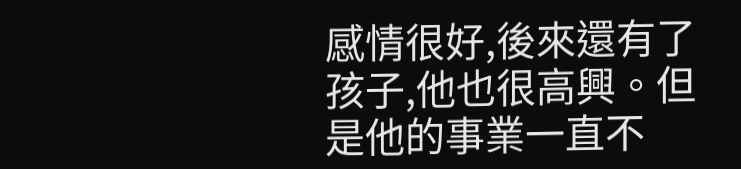感情很好,後來還有了孩子,他也很高興。但是他的事業一直不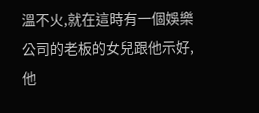溫不火,就在這時有一個娛樂公司的老板的女兒跟他示好,他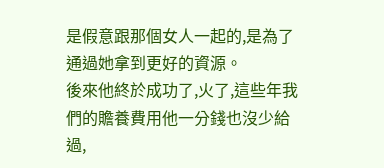是假意跟那個女人一起的,是為了通過她拿到更好的資源。
後來他終於成功了,火了,這些年我們的贍養費用他一分錢也沒少給過,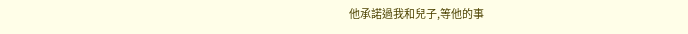他承諾過我和兒子,等他的事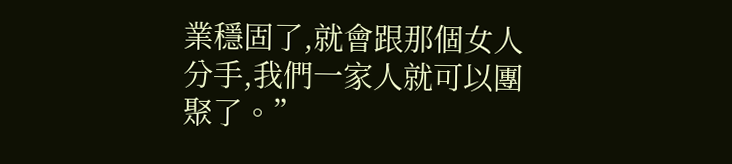業穩固了,就會跟那個女人分手,我們一家人就可以團聚了。”